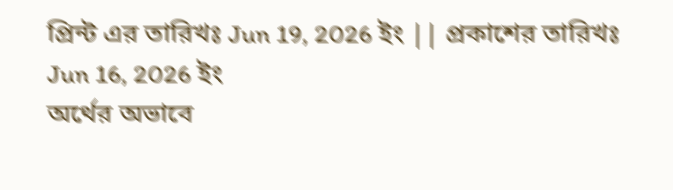প্রিন্ট এর তারিখঃ Jun 19, 2026 ইং || প্রকাশের তারিখঃ Jun 16, 2026 ইং
অর্থের অভাবে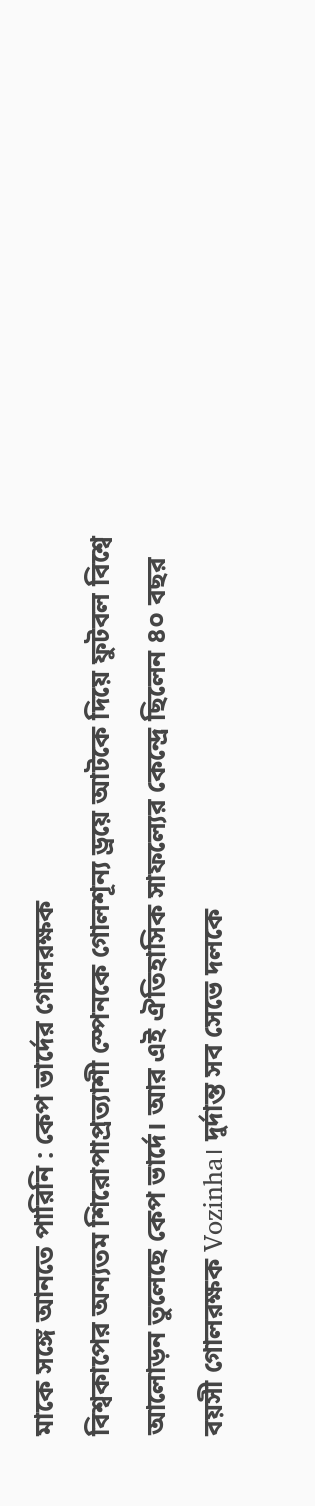মাকে সঙ্গে আনতে পারিনি : কেপ ভার্দের গোলরক্ষক
বিশ্বকাপের অন্যতম শিরোপাপ্রত্যাশী স্পেনকে গোলশূন্য ড্রয়ে আটকে দিয়ে ফুটবল বিশ্বে আলোড়ন তুলেছে কেপ ভার্দে। আর এই ঐতিহাসিক সাফল্যের কেন্দ্রে ছিলেন ৪০ বছর বয়সী গোলরক্ষক Vozinha। দুর্দান্ত সব সেভে দলকে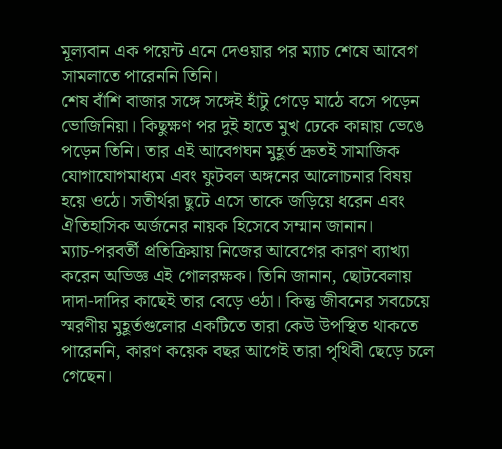মূল্যবান এক পয়েন্ট এনে দেওয়ার পর ম্যাচ শেষে আবেগ সামলাতে পারেননি তিনি।
শেষ বাঁশি বাজার সঙ্গে সঙ্গেই হাঁটু গেড়ে মাঠে বসে পড়েন ভোজিনিয়া। কিছুক্ষণ পর দুই হাতে মুখ ঢেকে কান্নায় ভেঙে পড়েন তিনি। তার এই আবেগঘন মুহূর্ত দ্রুতই সামাজিক যোগাযোগমাধ্যম এবং ফুটবল অঙ্গনের আলোচনার বিষয় হয়ে ওঠে। সতীর্থরা ছুটে এসে তাকে জড়িয়ে ধরেন এবং ঐতিহাসিক অর্জনের নায়ক হিসেবে সম্মান জানান।
ম্যাচ-পরবর্তী প্রতিক্রিয়ায় নিজের আবেগের কারণ ব্যাখ্যা করেন অভিজ্ঞ এই গোলরক্ষক। তিনি জানান, ছোটবেলায় দাদা-দাদির কাছেই তার বেড়ে ওঠা। কিন্তু জীবনের সবচেয়ে স্মরণীয় মুহূর্তগুলোর একটিতে তারা কেউ উপস্থিত থাকতে পারেননি, কারণ কয়েক বছর আগেই তারা পৃথিবী ছেড়ে চলে গেছেন।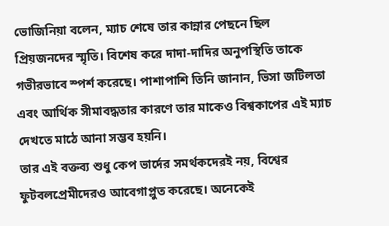ভোজিনিয়া বলেন, ম্যাচ শেষে তার কান্নার পেছনে ছিল প্রিয়জনদের স্মৃতি। বিশেষ করে দাদা-দাদির অনুপস্থিতি তাকে গভীরভাবে স্পর্শ করেছে। পাশাপাশি তিনি জানান, ভিসা জটিলতা এবং আর্থিক সীমাবদ্ধতার কারণে তার মাকেও বিশ্বকাপের এই ম্যাচ দেখতে মাঠে আনা সম্ভব হয়নি।
তার এই বক্তব্য শুধু কেপ ভার্দের সমর্থকদেরই নয়, বিশ্বের ফুটবলপ্রেমীদেরও আবেগাপ্লুত করেছে। অনেকেই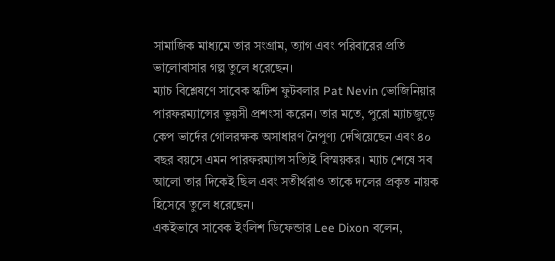সামাজিক মাধ্যমে তার সংগ্রাম, ত্যাগ এবং পরিবারের প্রতি ভালোবাসার গল্প তুলে ধরেছেন।
ম্যাচ বিশ্লেষণে সাবেক স্কটিশ ফুটবলার Pat Nevin ভোজিনিয়ার পারফরম্যান্সের ভূয়সী প্রশংসা করেন। তার মতে, পুরো ম্যাচজুড়ে কেপ ভার্দের গোলরক্ষক অসাধারণ নৈপুণ্য দেখিয়েছেন এবং ৪০ বছর বয়সে এমন পারফরম্যান্স সত্যিই বিস্ময়কর। ম্যাচ শেষে সব আলো তার দিকেই ছিল এবং সতীর্থরাও তাকে দলের প্রকৃত নায়ক হিসেবে তুলে ধরেছেন।
একইভাবে সাবেক ইংলিশ ডিফেন্ডার Lee Dixon বলেন,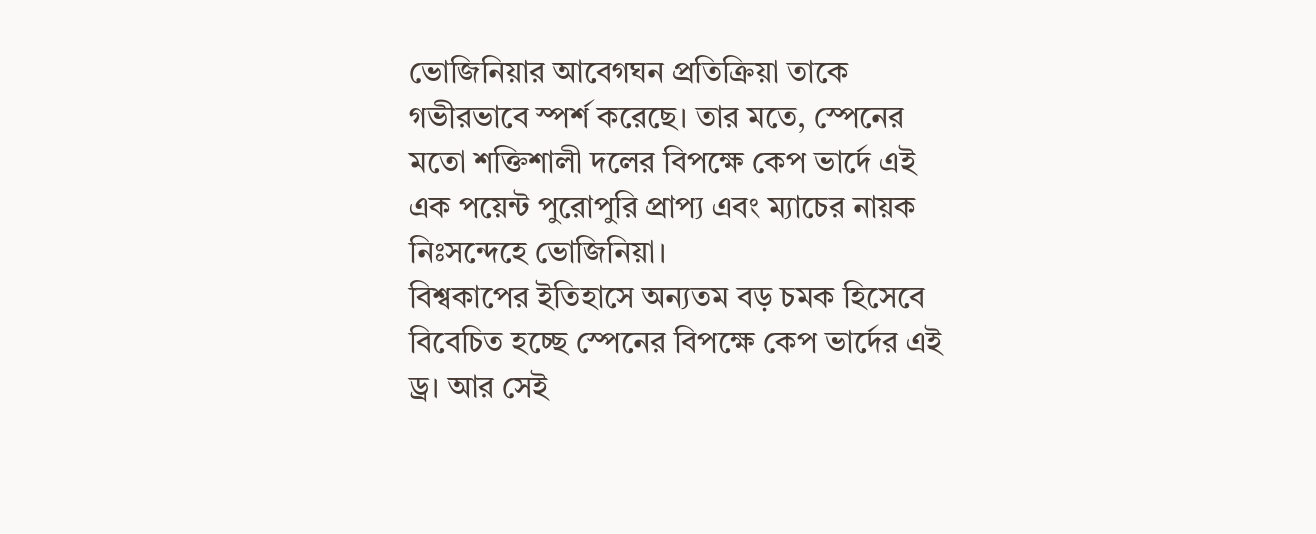ভোজিনিয়ার আবেগঘন প্রতিক্রিয়া তাকে গভীরভাবে স্পর্শ করেছে। তার মতে, স্পেনের মতো শক্তিশালী দলের বিপক্ষে কেপ ভার্দে এই এক পয়েন্ট পুরোপুরি প্রাপ্য এবং ম্যাচের নায়ক নিঃসন্দেহে ভোজিনিয়া।
বিশ্বকাপের ইতিহাসে অন্যতম বড় চমক হিসেবে বিবেচিত হচ্ছে স্পেনের বিপক্ষে কেপ ভার্দের এই ড্র। আর সেই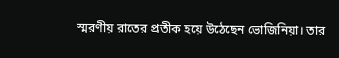স্মরণীয় রাতের প্রতীক হয়ে উঠেছেন ভোজিনিয়া। তার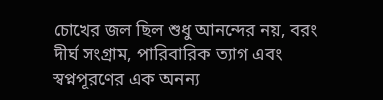চোখের জল ছিল শুধু আনন্দের নয়, বরং দীর্ঘ সংগ্রাম, পারিবারিক ত্যাগ এবং স্বপ্নপূরণের এক অনন্য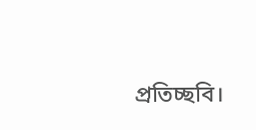প্রতিচ্ছবি।